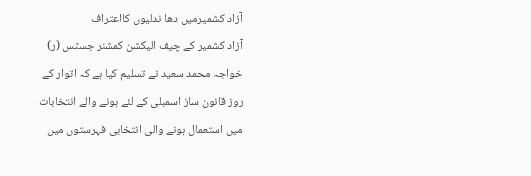آزاد کشمیرمیں دھا ندلیوں کااعتراف
آزاد کشمیر کے چیف الیکشن کمشنر جسٹس (ر) خواجہ محمد سعید نے تسلیم کیا ہے کہ اتوار کے روز قانون ساز اسمبلی کے لئے ہونے والے انتخابات میں استعمال ہونے والی انتخابی فہرستوں میں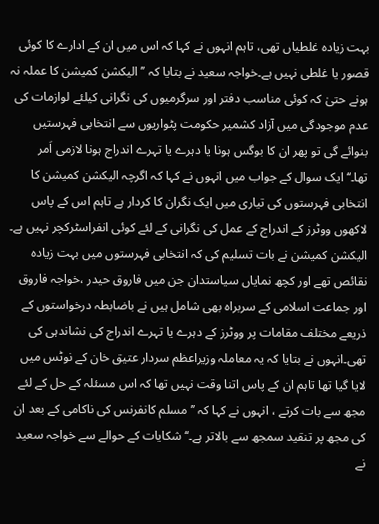بہت زیادہ غلطیاں تھی، تاہم انہوں نے کہا کہ اس میں ان کے ادارے کا کوئی قصور یا غلطی نہیں ہے۔خواجہ سعید نے بتایا کہ ’’ الیکشن کمیشن کا عملہ نہ ہونے حتیٰ کہ کوئی مناسب دفتر اور سرگرمیوں کی نگرانی کیلئے لوازمات کی عدم موجودگی میں آزاد کشمیر حکومت پٹواریوں سے انتخابی فہرستیں بنوائے گی تو پھر ان کا بوگس ہونا یا دہرے یا تہرے اندراج ہونا لازمی اَمر تھا۔‘‘ایک سوال کے جواب میں انہوں نے کہا کہ اگرچہ الیکشن کمیشن کا انتخابی فہرستوں کی تیاری میں ایک نگران کا کردار ہے تاہم اس کے پاس لاکھوں ووٹرز کے اندراج کے عمل کی نگرانی کے لئے کوئی انفراسٹرکچر نہیں ہے۔ الیکشن کمیشن نے بات تسلیم کی کہ انتخابی فہرستوں میں بہت زیادہ نقائص تھے اور کچھ نمایاں سیاستدان جن میں فاروق حیدر ،خواجہ فاروق اور جماعت اسلامی کے سربراہ بھی شامل ہیں نے باضابطہ درخواستوں کے ذریعے مختلف مقامات پر ووٹرز کے دہرے یا تہرے اندراج کی نشاندہی کی تھی۔انہوں نے بتایا کہ یہ معاملہ وزیراعظم سردار عتیق خان کے نوٹس میں لایا گیا تھا تاہم ان کے پاس اتنا وقت نہیں تھا کہ اس مسئلہ کے حل کے لئے مجھ سے بات کرتے ، انہوں نے کہا کہ ’’مسلم کانفرنس کی ناکامی کے بعد ان کی مجھ پر تنقید سمجھ سے بالاتر ہے۔‘‘ شکایات کے حوالے سے خواجہ سعید نے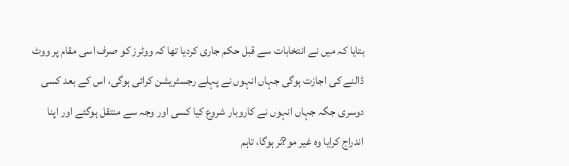بتایا کہ میں نے انتخابات سے قبل حکم جاری کردیا تھا کہ ووٹرز کو صرف اسی مقام پر ووٹ ڈالنے کی اجازت ہوگی جہاں انہوں نے پہلے رجسٹریشن کرائی ہوگی، اس کے بعد کسی دوسری جگہ جہاں انہوں نے کاروبار شروع کیا کسی اور وجہ سے منتقل ہوگئے اور اپنا اندراج کرایا وہ غیر مو?ثر ہوگا، تاہم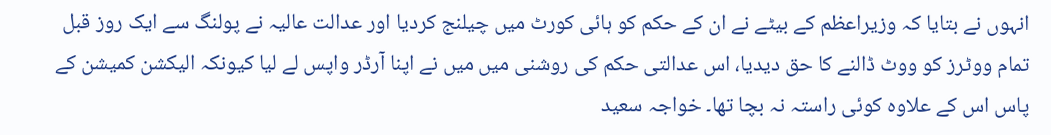انہوں نے بتایا کہ وزیراعظم کے بیٹے نے ان کے حکم کو ہائی کورٹ میں چیلنج کردیا اور عدالت عالیہ نے پولنگ سے ایک روز قبل تمام ووٹرز کو ووٹ ڈالنے کا حق دیدیا، اس عدالتی حکم کی روشنی میں میں نے اپنا آرڈر واپس لے لیا کیونکہ الیکشن کمیشن کے پاس اس کے علاوہ کوئی راستہ نہ بچا تھا۔ خواجہ سعید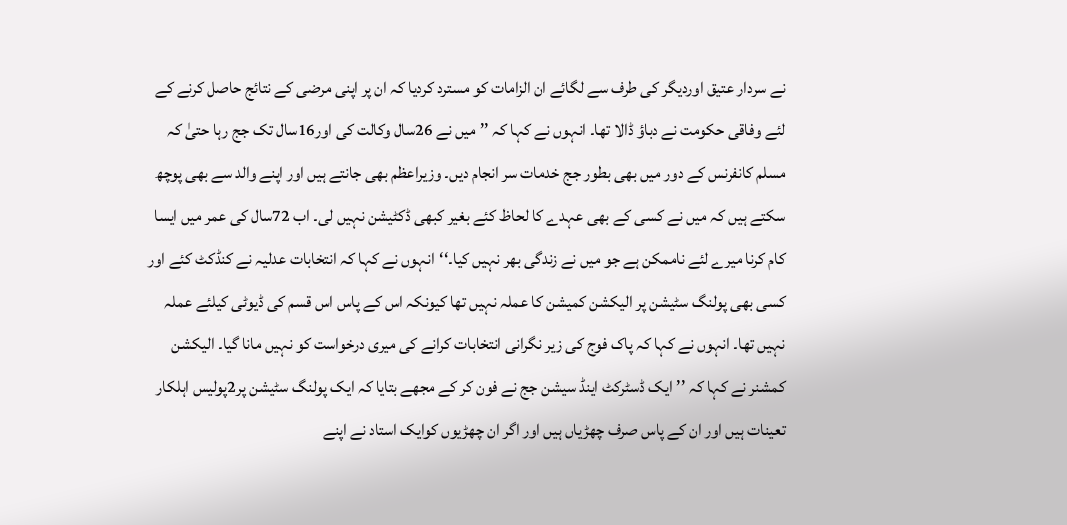نے سردار عتیق اوردیگر کی طرف سے لگائے ان الزامات کو مسترد کردیا کہ ان پر اپنی مرضی کے نتائج حاصل کرنے کے لئے وفاقی حکومت نے دباؤ ڈالا تھا۔ انہوں نے کہا کہ ’’میں نے 26سال وکالت کی اور16سال تک جج رہا حتیٰ کہ مسلم کانفرنس کے دور میں بھی بطور جج خدمات سر انجام دیں۔ وزیراعظم بھی جانتے ہیں اور اپنے والد سے بھی پوچھ سکتے ہیں کہ میں نے کسی کے بھی عہدے کا لحاظ کئے بغیر کبھی ڈکٹیشن نہیں لی۔ اب 72سال کی عمر میں ایسا کام کرنا میرے لئے ناممکن ہے جو میں نے زندگی بھر نہیں کیا۔‘‘انہوں نے کہا کہ انتخابات عدلیہ نے کنڈکٹ کئے اور کسی بھی پولنگ سٹیشن پر الیکشن کمیشن کا عملہ نہیں تھا کیونکہ اس کے پاس اس قسم کی ڈیوٹی کیلئے عملہ نہیں تھا۔ انہوں نے کہا کہ پاک فوج کی زیر نگرانی انتخابات کرانے کی میری درخواست کو نہیں مانا گیا۔ الیکشن کمشنر نے کہا کہ ’’ایک ڈسٹرکٹ اینڈ سیشن جج نے فون کر کے مجھے بتایا کہ ایک پولنگ سٹیشن پر2پولیس اہلکار تعینات ہیں اور ان کے پاس صرف چھڑیاں ہیں اور اگر ان چھڑیوں کوایک استاد نے اپنے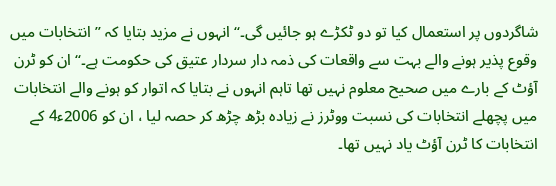شاگردوں پر استعمال کیا تو دو ٹکڑے ہو جائیں گی۔‘‘ انہوں نے مزید بتایا کہ ’’انتخابات میں وقوع پذیر ہونے والے بہت سے واقعات کی ذمہ دار سردار عتیق کی حکومت ہے۔‘‘ ان کو ٹرن آؤٹ کے بارے میں صحیح معلوم نہیں تھا تاہم انہوں نے بتایا کہ اتوار کو ہونے والے انتخابات میں پچھلے انتخابات کی نسبت ووٹرز نے زیادہ بڑھ چڑھ کر حصہ لیا ، ان کو 2006ء4 کے انتخابات کا ٹرن آؤٹ یاد نہیں تھا۔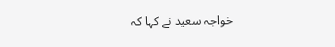خواجہ سعید نے کہا کہ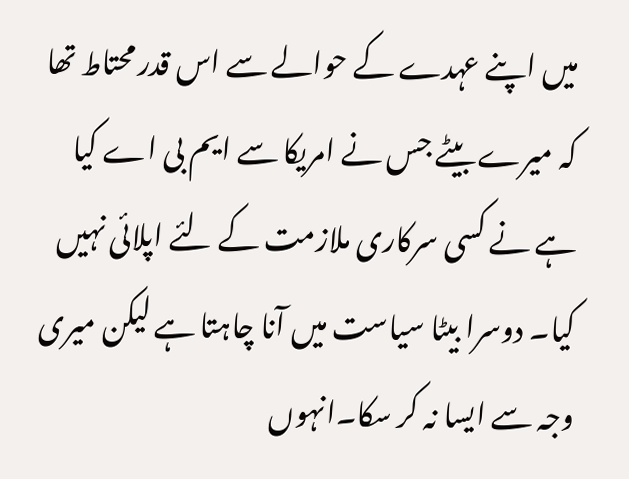میں اپنے عہدے کے حوالے سے اس قدر محتاط تھا کہ میرے بیٹے جس نے امریکا سے ایم بی اے کیا ہے نے کسی سرکاری ملازمت کے لئے اپلائی نہیں کیا۔ دوسرا بیٹا سیاست میں آنا چاہتا ہے لیکن میری وجہ سے ایسا نہ کر سکا۔انہوں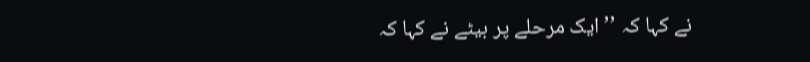نے کہا کہ ’’ایک مرحلے پر بیٹے نے کہا کہ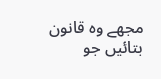مجھے وہ قانون بتائیں جو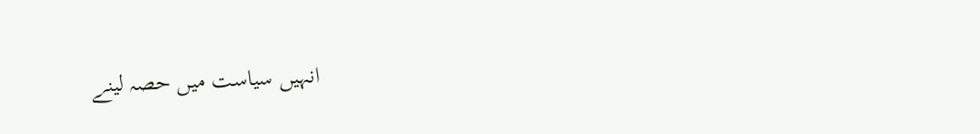انہیں سیاست میں حصہ لینے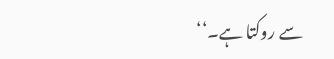سے روکتا ہے۔‘‘